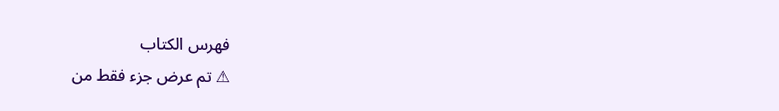فهرس الكتاب
⚠ تم عرض جزء فقط من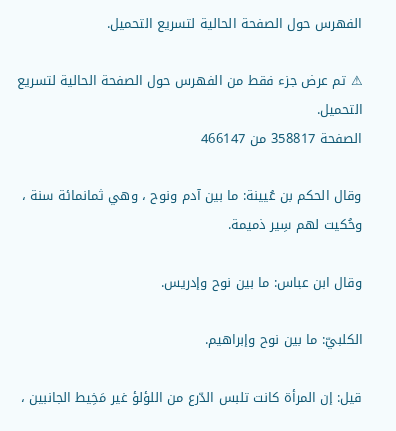الفهرس حول الصفحة الحالية لتسريع التحميل.

⚠ تم عرض جزء فقط من الفهرس حول الصفحة الحالية لتسريع التحميل.
الصفحة 358817 من 466147

وقال الحكم بن عُيينة: ما بين آدم ونوح ، وهي ثمانمائة سنة ، وحُكيت لهم سِير ذميمة.

وقال ابن عباس: ما بين نوح وإدريس.

الكلبيّ: ما بين نوح وإبراهيم.

قيل: إن المرأة كانت تلبس الدّرع من اللؤلؤ غير مَخِيط الجانبين ،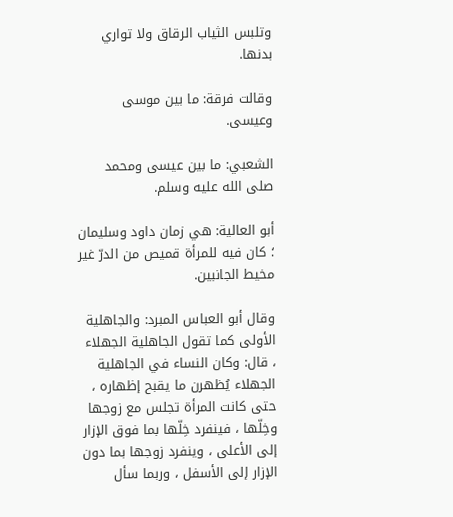وتلبس الثياب الرقاق ولا تواري بدنها.

وقالت فرقة: ما بين موسى وعيسى.

الشعبي: ما بين عيسى ومحمد صلى الله عليه وسلم.

أبو العالية: هي زمان داود وسليمان ؛ كان فيه للمرأة قميص من الدرّ غير مخيط الجانبين.

وقال أبو العباس المبرد: والجاهلية الأولى كما تقول الجاهلية الجهلاء ، قال: وكان النساء في الجاهلية الجهلاء يُظهرن ما يقبح إظهاره ، حتى كانت المرأة تجلس مع زوجها وخِلّها ، فينفرد خِلّها بما فوق الإزار إلى الأعلى ، وينفرد زوجها بما دون الإزار إلى الأسفل ، وربما سأل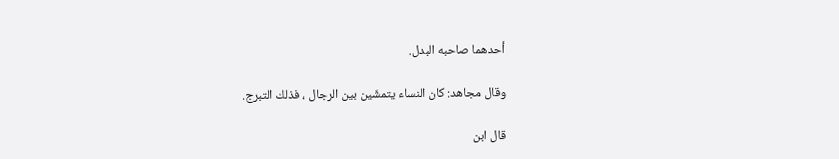أحدهما صاحبه البدل.

وقال مجاهد: كان النساء يتمشّين بين الرجال ، فذلك التبرج.

قال ابن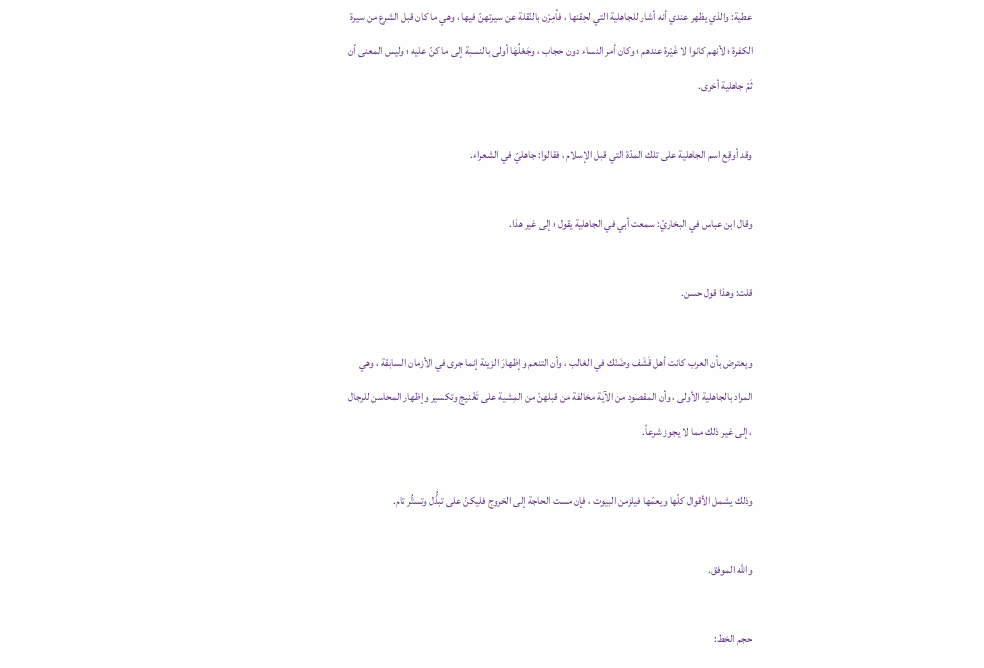عطية: والذي يظهر عندي أنه أشار للجاهلية التي لحِقنها ، فأمِرْن بالنّقلة عن سيرتهنّ فيها ، وهي ما كان قبل الشرع من سيرة الكفرة ؛ لأنهم كانوا لا غَيْرة عندهم ؛ وكان أمر النساء دون حجاب ، وجَعْلُهَا أولى بالنسبة إلى ما كنّ عليه ؛ وليس المعنى أن ثَمّ جاهلية أخرى.

وقد أوقِع اسم الجاهلية على تلك المدّة التي قبل الإسلام ، فقالوا: جاهليّ في الشعراء.

وقال ابن عباس في البخاريّ: سمعت أبي في الجاهلية يقول ؛ إلى غير هذا.

قلت: وهذا قول حسن.

ويعترض بأن العرب كانت أهل قَشَف وضَنْك في الغالب ، وأن التنعم وإظهارَ الزينة إنما جرى في الأزمان السابقة ، وهي المراد بالجاهلية الأولى ، وأن المقصود من الآية مخالفة من قبلهنّ من المِشية على تَغْنيج وتكسير وإظهار المحاسن للرجال ، إلى غير ذلك مما لا يجوز شرعاً.

وذلك يشمل الأقوال كلّها ويعمّها فيلزمن البيوت ، فإن مست الحاجة إلى الخروج فليكنّ على تبذُّل وتستُّر تام.

والله الموفق.

حجم الخط: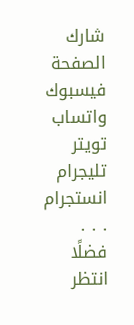شارك الصفحة
فيسبوك واتساب تويتر تليجرام انستجرام
. . .
فضلًا انتظر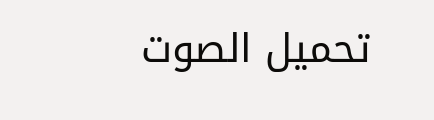تحميل الصوت